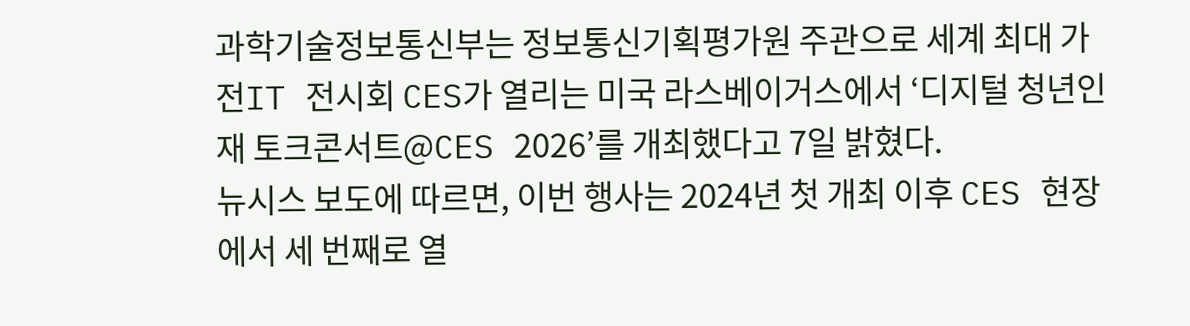과학기술정보통신부는 정보통신기획평가원 주관으로 세계 최대 가전IT 전시회 CES가 열리는 미국 라스베이거스에서 ‘디지털 청년인재 토크콘서트@CES 2026’를 개최했다고 7일 밝혔다.
뉴시스 보도에 따르면, 이번 행사는 2024년 첫 개최 이후 CES 현장에서 세 번째로 열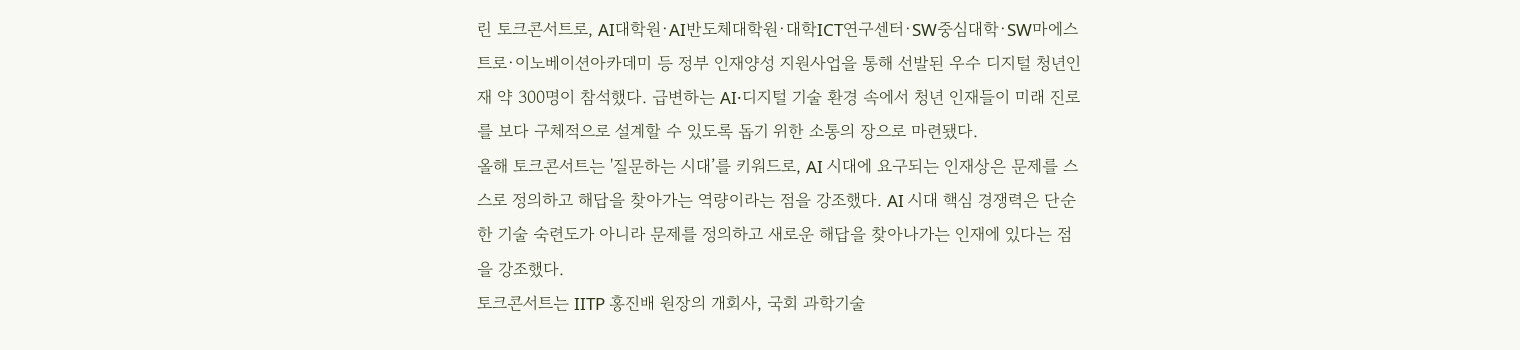린 토크콘서트로, AI대학원·AI반도체대학원·대학ICT연구센터·SW중심대학·SW마에스트로·이노베이션아카데미 등 정부 인재양성 지원사업을 통해 선발된 우수 디지털 청년인재 약 300명이 참석했다. 급변하는 AI·디지털 기술 환경 속에서 청년 인재들이 미래 진로를 보다 구체적으로 설계할 수 있도록 돕기 위한 소통의 장으로 마련됐다.
올해 토크콘서트는 '질문하는 시대’를 키워드로, AI 시대에 요구되는 인재상은 문제를 스스로 정의하고 해답을 찾아가는 역량이라는 점을 강조했다. AI 시대 핵심 경쟁력은 단순한 기술 숙련도가 아니라 문제를 정의하고 새로운 해답을 찾아나가는 인재에 있다는 점을 강조했다.
토크콘서트는 IITP 홍진배 원장의 개회사, 국회 과학기술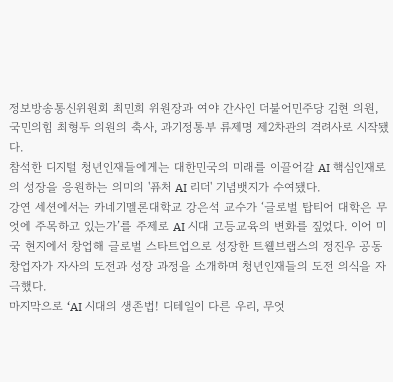정보방송통신위원회 최민희 위원장과 여야 간사인 더불어민주당 김현 의원, 국민의힘 최형두 의원의 축사, 과기정통부 류제명 제2차관의 격려사로 시작됐다.
참석한 디지털 청년인재들에게는 대한민국의 미래를 이끌어갈 AI 핵심인재로의 성장을 응원하는 의미의 '퓨처 AI 리더' 기념뱃지가 수여됐다.
강연 세션에서는 카네기멜론대학교 강은석 교수가 ‘글로벌 탑티어 대학은 무엇에 주목하고 있는가’를 주제로 AI 시대 고등교육의 변화를 짚었다. 이어 미국 현지에서 창업해 글로벌 스타트업으로 성장한 트웰브랩스의 정진우 공동창업자가 자사의 도전과 성장 과정을 소개하며 청년인재들의 도전 의식을 자극했다.
마지막으로 ‘AI 시대의 생존법! 디테일이 다른 우리, 무엇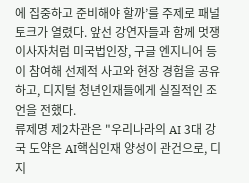에 집중하고 준비해야 할까’를 주제로 패널 토크가 열렸다. 앞선 강연자들과 함께 멋쟁이사자처럼 미국법인장, 구글 엔지니어 등이 참여해 선제적 사고와 현장 경험을 공유하고, 디지털 청년인재들에게 실질적인 조언을 전했다.
류제명 제2차관은 "우리나라의 AI 3대 강국 도약은 AI핵심인재 양성이 관건으로, 디지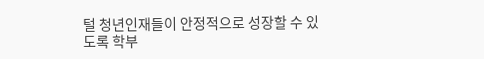털 청년인재들이 안정적으로 성장할 수 있도록 학부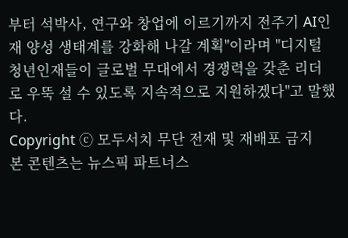부터 석박사, 연구와 창업에 이르기까지 전주기 AI인재 양성 생태계를 강화해 나갈 계획"이라며 "디지털 청년인재들이 글로벌 무대에서 경쟁력을 갖춘 리더로 우뚝 설 수 있도록 지속적으로 지원하겠다"고 말했다.
Copyright ⓒ 모두서치 무단 전재 및 재배포 금지
본 콘텐츠는 뉴스픽 파트너스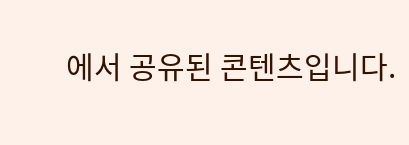에서 공유된 콘텐츠입니다.